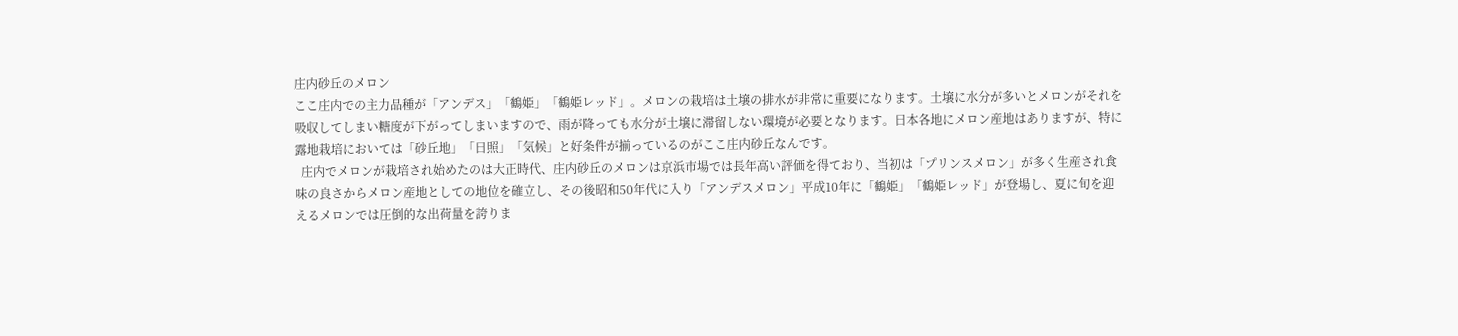庄内砂丘のメロン
ここ庄内での主力品種が「アンデス」「鶴姫」「鶴姫レッド」。メロンの栽培は土壌の排水が非常に重要になります。土壌に水分が多いとメロンがそれを吸収してしまい糖度が下がってしまいますので、雨が降っても水分が土壌に滞留しない環境が必要となります。日本各地にメロン産地はありますが、特に露地栽培においては「砂丘地」「日照」「気候」と好条件が揃っているのがここ庄内砂丘なんです。
  庄内でメロンが栽培され始めたのは大正時代、庄内砂丘のメロンは京浜市場では長年高い評価を得ており、当初は「プリンスメロン」が多く生産され食味の良さからメロン産地としての地位を確立し、その後昭和50年代に入り「アンデスメロン」平成10年に「鶴姫」「鶴姫レッド」が登場し、夏に旬を迎えるメロンでは圧倒的な出荷量を誇りま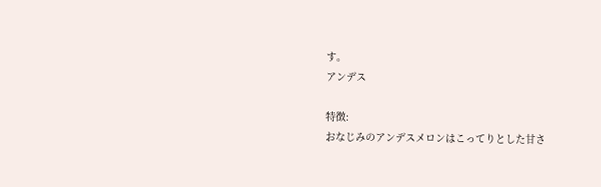す。
アンデス

特徴:
おなじみのアンデスメロンはこってりとした甘さ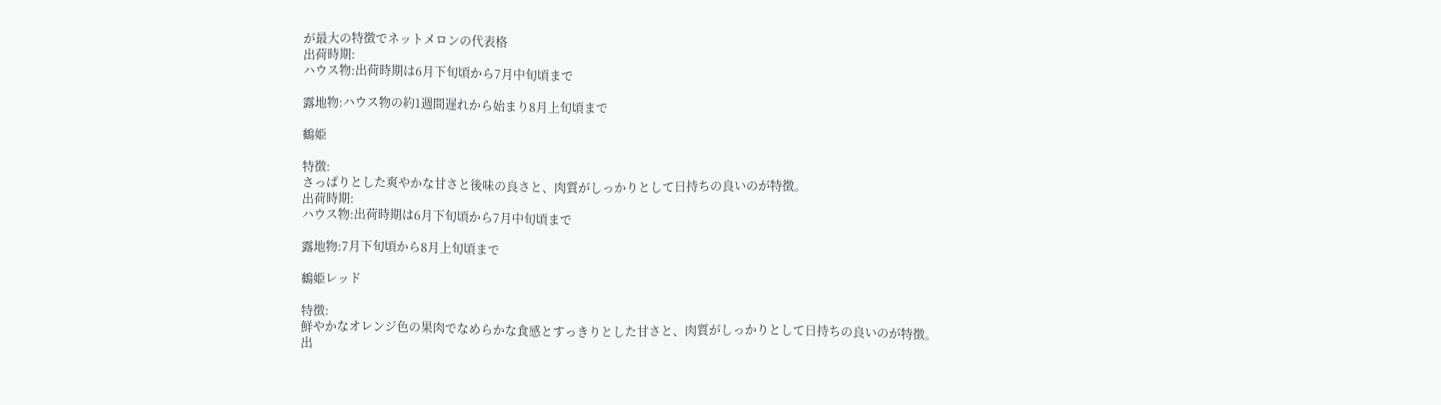が最大の特徴でネットメロンの代表格
出荷時期:
ハウス物:出荷時期は6月下旬頃から7月中旬頃まで

露地物:ハウス物の約1週間遅れから始まり8月上旬頃まで

鶴姫

特徴:
さっぱりとした爽やかな甘さと後味の良さと、肉質がしっかりとして日持ちの良いのが特徴。
出荷時期:
ハウス物:出荷時期は6月下旬頃から7月中旬頃まで

露地物:7月下旬頃から8月上旬頃まで

鶴姫レッド

特徴:
鮮やかなオレンジ色の果肉でなめらかな食感とすっきりとした甘さと、肉質がしっかりとして日持ちの良いのが特徴。
出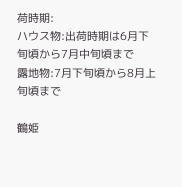荷時期:
ハウス物:出荷時期は6月下旬頃から7月中旬頃まで
露地物:7月下旬頃から8月上旬頃まで

鶴姫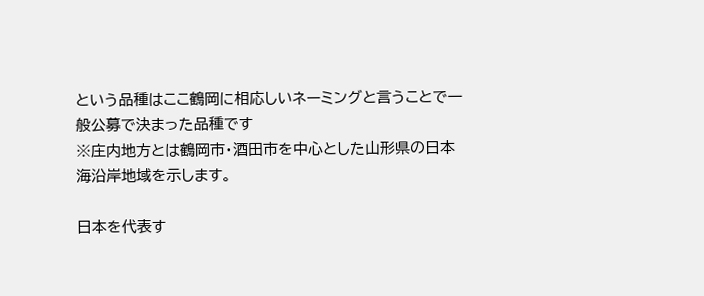という品種はここ鶴岡に相応しいネーミングと言うことで一般公募で決まった品種です
※庄内地方とは鶴岡市・酒田市を中心とした山形県の日本海沿岸地域を示します。

日本を代表す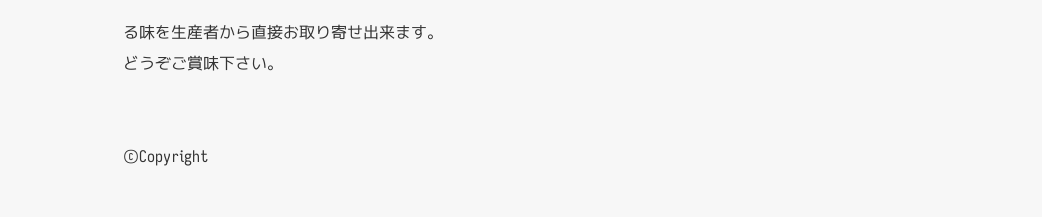る味を生産者から直接お取り寄せ出来ます。
どうぞご賞味下さい。


©Copyright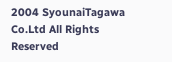2004 SyounaiTagawa Co.Ltd All Rights Reserved